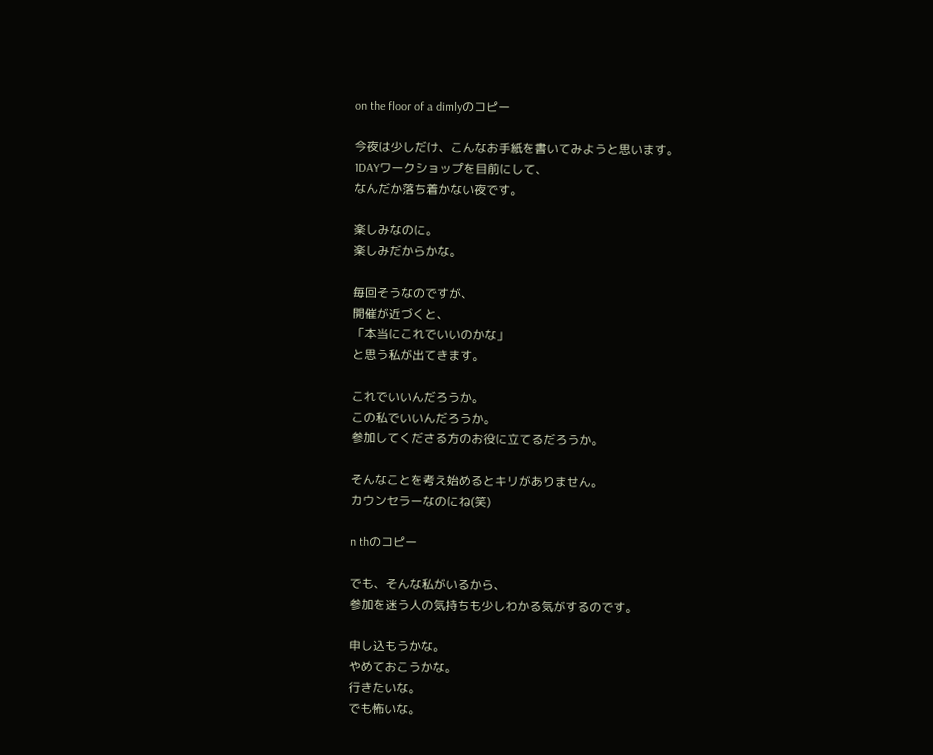on the floor of a dimlyのコピー

今夜は少しだけ、こんなお手紙を書いてみようと思います。
1DAYワークショップを目前にして、
なんだか落ち着かない夜です。

楽しみなのに。
楽しみだからかな。

毎回そうなのですが、
開催が近づくと、
「本当にこれでいいのかな」
と思う私が出てきます。

これでいいんだろうか。
この私でいいんだろうか。
参加してくださる方のお役に立てるだろうか。

そんなことを考え始めるとキリがありません。
カウンセラーなのにね(笑)

n thのコピー

でも、そんな私がいるから、
参加を迷う人の気持ちも少しわかる気がするのです。

申し込もうかな。
やめておこうかな。
行きたいな。
でも怖いな。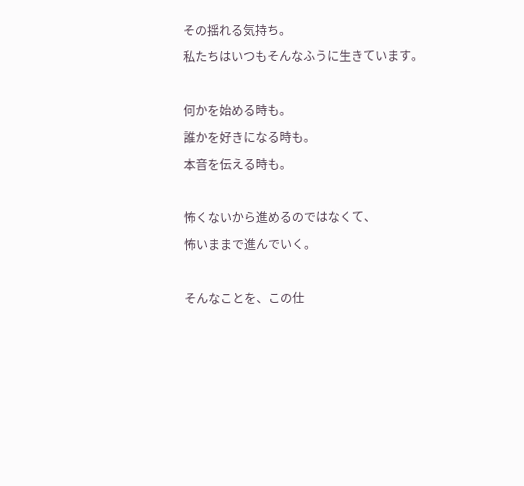その揺れる気持ち。
私たちはいつもそんなふうに生きています。

何かを始める時も。
誰かを好きになる時も。
本音を伝える時も。

怖くないから進めるのではなくて、
怖いままで進んでいく。

そんなことを、この仕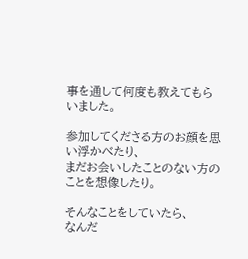事を通して何度も教えてもらいました。

参加してくださる方のお顔を思い浮かべたり、
まだお会いしたことのない方のことを想像したり。

そんなことをしていたら、
なんだ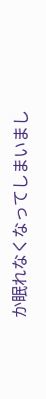か眠れなくなってしまいまし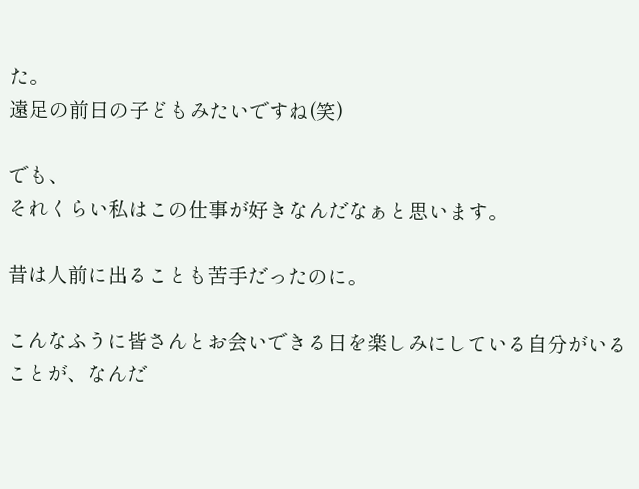た。
遠足の前日の子どもみたいですね(笑)

でも、
それくらい私はこの仕事が好きなんだなぁと思います。

昔は人前に出ることも苦手だったのに。

こんなふうに皆さんとお会いできる日を楽しみにしている自分がいることが、なんだ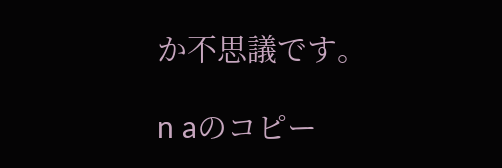か不思議です。

n aのコピー